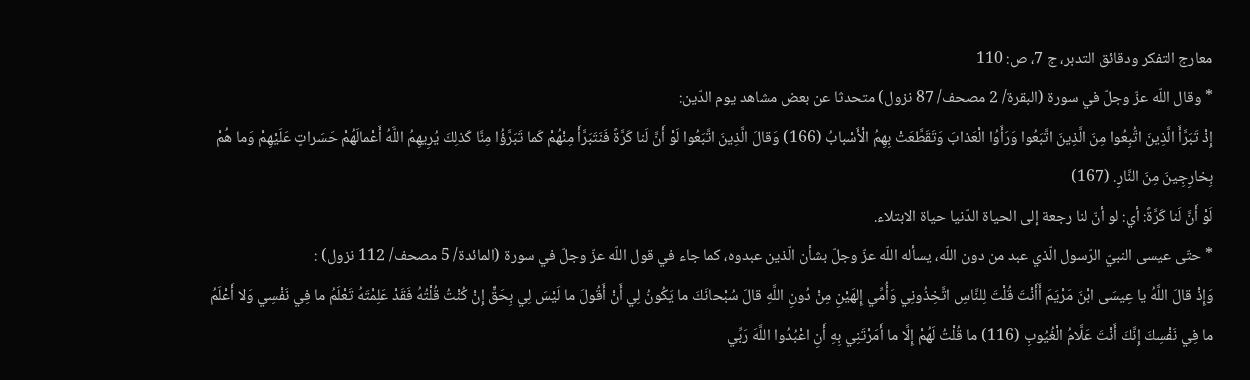معارج التفكر ودقائق التدبر، ج 7، ص: 110
* وقال اللّه عزّ وجلّ في سورة (البقرة/ 2 مصحف/ 87 نزول) متحدثا عن بعض مشاهد يوم الدّين:
إِذْ تَبَرَّأَ الَّذِينَ اتُّبِعُوا مِنَ الَّذِينَ اتَّبَعُوا وَرَأَوُا الْعَذابَ وَتَقَطَّعَتْ بِهِمُ الْأَسْبابُ (166) وَقالَ الَّذِينَ اتَّبَعُوا لَوْ أَنَّ لَنا كَرَّةً فَنَتَبَرَّأَ مِنْهُمْ كَما تَبَرَّؤُا مِنَّا كَذلِكَ يُرِيهِمُ اللَّهُ أَعْمالَهُمْ حَسَراتٍ عَلَيْهِمْ وَما هُمْ بِخارِجِينَ مِنَ النَّارِ. (167)
لَوْ أَنَّ لَنا كَرَّةً: أي: لو أنّ لنا رجعة إلى الحياة الدّنيا حياة الابتلاء.
* حتّى عيسى النبيّ الرّسول الّذي عبد من دون اللّه، يسأله اللّه عزّ وجلّ بشأن الّذين عبدوه، كما جاء في قول اللّه عزّ وجلّ في سورة (المائدة/ 5 مصحف/ 112 نزول) :
وَإِذْ قالَ اللَّهُ يا عِيسَى ابْنَ مَرْيَمَ أَأَنْتَ قُلْتَ لِلنَّاسِ اتَّخِذُونِي وَأُمِّي إِلهَيْنِ مِنْ دُونِ اللَّهِ قالَ سُبْحانَكَ ما يَكُونُ لِي أَنْ أَقُولَ ما لَيْسَ لِي بِحَقٍّ إِنْ كُنْتُ قُلْتُهُ فَقَدْ عَلِمْتَهُ تَعْلَمُ ما فِي نَفْسِي وَلا أَعْلَمُ ما فِي نَفْسِكَ إِنَّكَ أَنْتَ عَلَّامُ الْغُيُوبِ (116) ما قُلْتُ لَهُمْ إِلَّا ما أَمَرْتَنِي بِهِ أَنِ اعْبُدُوا اللَّهَ رَبِّي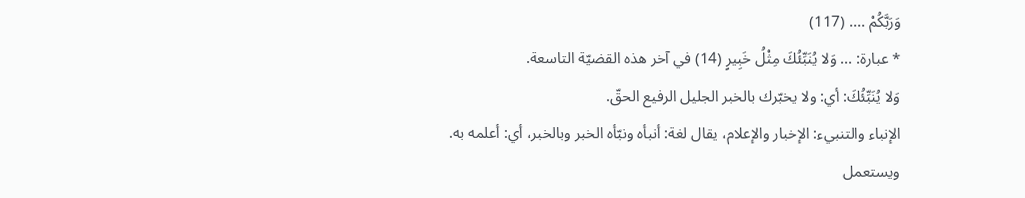وَرَبَّكُمْ .... (117)
* عبارة: ... وَلا يُنَبِّئُكَ مِثْلُ خَبِيرٍ (14) في آخر هذه القضيّة التاسعة.
وَلا يُنَبِّئُكَ: أي: ولا يخبّرك بالخبر الجليل الرفيع الحقّ.
الإنباء والتنبيء: الإخبار والإعلام، يقال لغة: أنبأه ونبّأه الخبر وبالخبر، أي: أعلمه به.
ويستعمل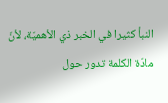النبأ كثيرا في الخبر ذي الأهميّة، لأنّ مادّة الكلمة تدور حول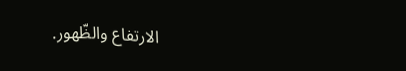الارتفاع والظّهور.